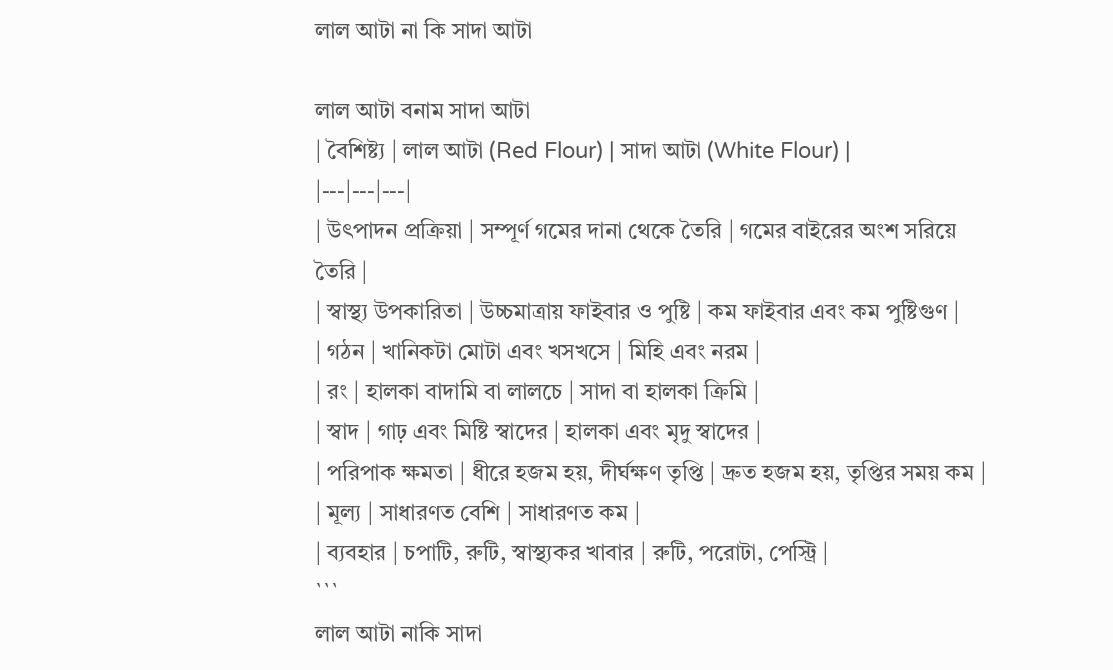লাল আটা না কি সাদা আটা

লাল আটা বনাম সাদা আটা
| বৈশিষ্ট্য | লাল আটা (Red Flour) | সাদা আটা (White Flour) |
|---|---|---|
| উৎপাদন প্রক্রিয়া | সম্পূর্ণ গমের দানা থেকে তৈরি | গমের বাইরের অংশ সরিয়ে তৈরি |
| স্বাস্থ্য উপকারিতা | উচ্চমাত্রায় ফাইবার ও পুষ্টি | কম ফাইবার এবং কম পুষ্টিগুণ |
| গঠন | খানিকটা মোটা এবং খসখসে | মিহি এবং নরম |
| রং | হালকা বাদামি বা লালচে | সাদা বা হালকা ক্রিমি |
| স্বাদ | গাঢ় এবং মিষ্টি স্বাদের | হালকা এবং মৃদু স্বাদের |
| পরিপাক ক্ষমতা | ধীরে হজম হয়, দীর্ঘক্ষণ তৃপ্তি | দ্রুত হজম হয়, তৃপ্তির সময় কম |
| মূল্য | সাধারণত বেশি | সাধারণত কম |
| ব্যবহার | চপাটি, রুটি, স্বাস্থ্যকর খাবার | রুটি, পরোটা, পেস্ট্রি |
```
লাল আটা নাকি সাদা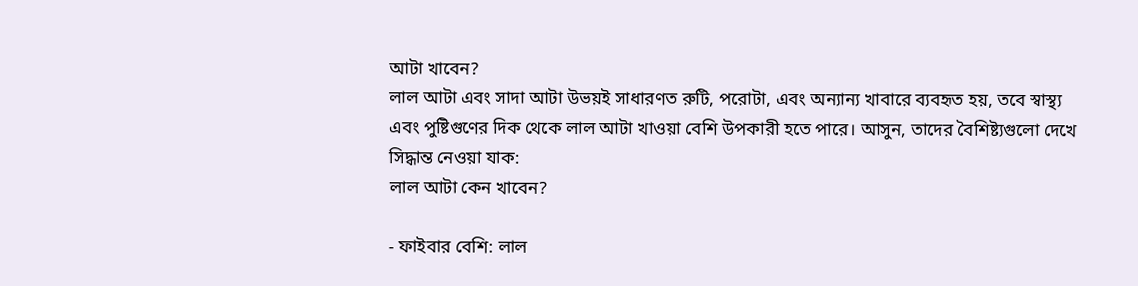আটা খাবেন?
লাল আটা এবং সাদা আটা উভয়ই সাধারণত রুটি, পরোটা, এবং অন্যান্য খাবারে ব্যবহৃত হয়, তবে স্বাস্থ্য এবং পুষ্টিগুণের দিক থেকে লাল আটা খাওয়া বেশি উপকারী হতে পারে। আসুন, তাদের বৈশিষ্ট্যগুলো দেখে সিদ্ধান্ত নেওয়া যাক:
লাল আটা কেন খাবেন?

- ফাইবার বেশি: লাল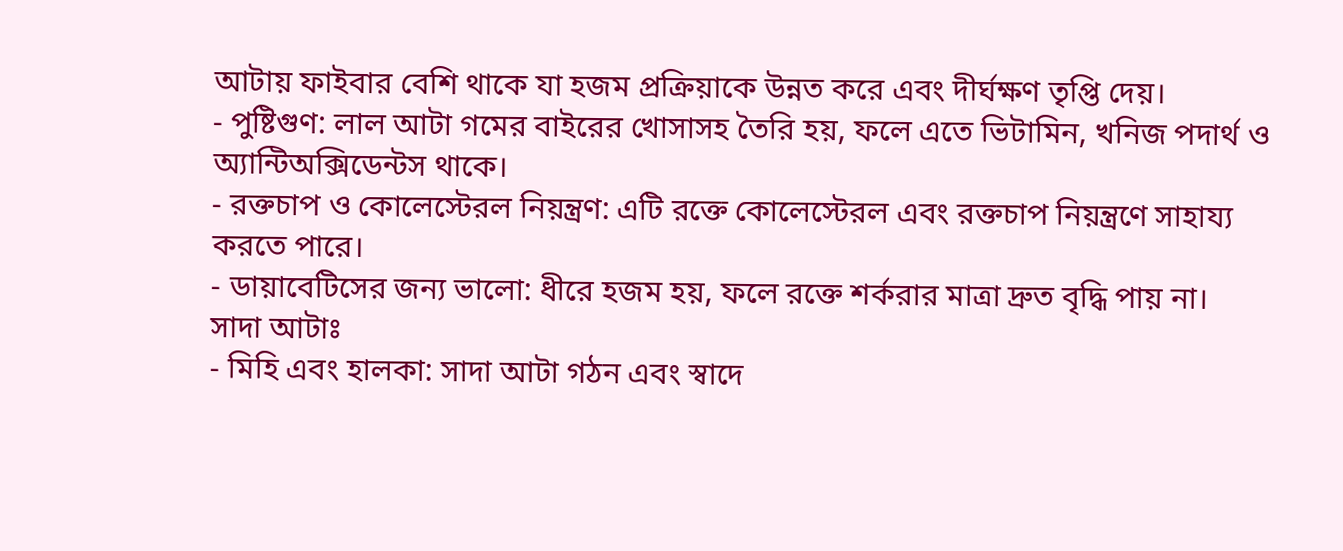আটায় ফাইবার বেশি থাকে যা হজম প্রক্রিয়াকে উন্নত করে এবং দীর্ঘক্ষণ তৃপ্তি দেয়।
- পুষ্টিগুণ: লাল আটা গমের বাইরের খোসাসহ তৈরি হয়, ফলে এতে ভিটামিন, খনিজ পদার্থ ও অ্যান্টিঅক্সিডেন্টস থাকে।
- রক্তচাপ ও কোলেস্টেরল নিয়ন্ত্রণ: এটি রক্তে কোলেস্টেরল এবং রক্তচাপ নিয়ন্ত্রণে সাহায্য করতে পারে।
- ডায়াবেটিসের জন্য ভালো: ধীরে হজম হয়, ফলে রক্তে শর্করার মাত্রা দ্রুত বৃদ্ধি পায় না।
সাদা আটাঃ
- মিহি এবং হালকা: সাদা আটা গঠন এবং স্বাদে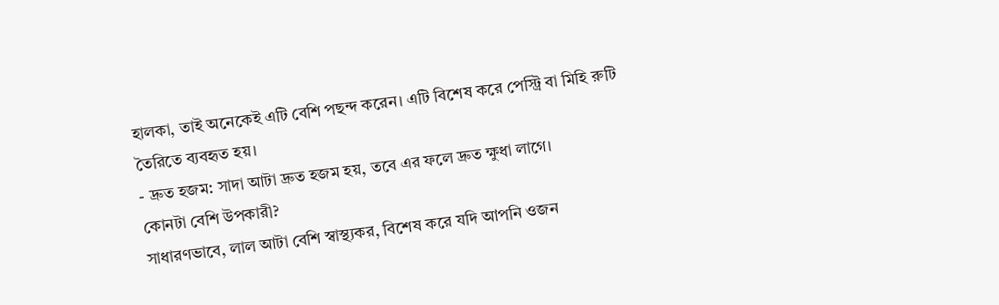হালকা, তাই অনেকেই এটি বেশি পছন্দ করেন। এটি বিশেষ করে পেস্ট্রি বা মিহি রুটি তৈরিতে ব্যবহৃত হয়।
- দ্রুত হজম: সাদা আটা দ্রুত হজম হয়, তবে এর ফলে দ্রুত ক্ষুধা লাগে।
কোনটা বেশি উপকারী?
সাধারণভাবে, লাল আটা বেশি স্বাস্থ্যকর, বিশেষ করে যদি আপনি ওজন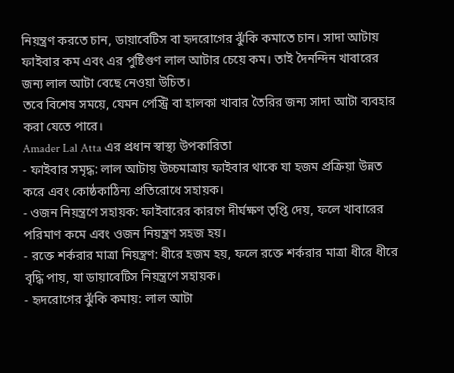নিয়ন্ত্রণ করতে চান, ডায়াবেটিস বা হৃদরোগের ঝুঁকি কমাতে চান। সাদা আটায় ফাইবার কম এবং এর পুষ্টিগুণ লাল আটার চেয়ে কম। তাই দৈনন্দিন খাবারের জন্য লাল আটা বেছে নেওয়া উচিত।
তবে বিশেষ সময়ে, যেমন পেস্ট্রি বা হালকা খাবার তৈরির জন্য সাদা আটা ব্যবহার করা যেতে পারে।
Amader Lal Atta এর প্রধান স্বাস্থ্য উপকারিতা
- ফাইবার সমৃদ্ধ: লাল আটায় উচ্চমাত্রায় ফাইবার থাকে যা হজম প্রক্রিয়া উন্নত করে এবং কোষ্ঠকাঠিন্য প্রতিরোধে সহায়ক।
- ওজন নিয়ন্ত্রণে সহায়ক: ফাইবারের কারণে দীর্ঘক্ষণ তৃপ্তি দেয়, ফলে খাবারের পরিমাণ কমে এবং ওজন নিয়ন্ত্রণ সহজ হয়।
- রক্তে শর্করার মাত্রা নিয়ন্ত্রণ: ধীরে হজম হয়, ফলে রক্তে শর্করার মাত্রা ধীরে ধীরে বৃদ্ধি পায়, যা ডায়াবেটিস নিয়ন্ত্রণে সহায়ক।
- হৃদরোগের ঝুঁকি কমায়: লাল আটা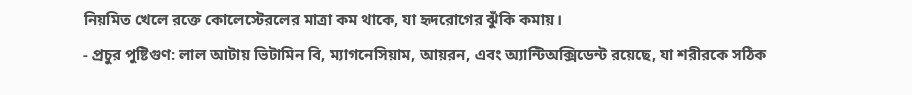নিয়মিত খেলে রক্তে কোলেস্টেরলের মাত্রা কম থাকে, যা হৃদরোগের ঝুঁকি কমায়।
- প্রচুর পুষ্টিগুণ: লাল আটায় ভিটামিন বি, ম্যাগনেসিয়াম, আয়রন, এবং অ্যান্টিঅক্সিডেন্ট রয়েছে, যা শরীরকে সঠিক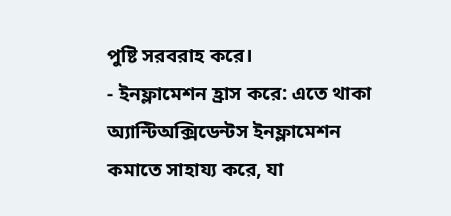পুষ্টি সরবরাহ করে।
- ইনফ্লামেশন হ্রাস করে: এতে থাকা অ্যান্টিঅক্সিডেন্টস ইনফ্লামেশন কমাতে সাহায্য করে, যা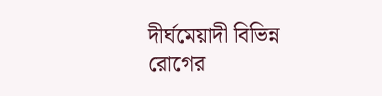দীর্ঘমেয়াদী বিভিন্ন রোগের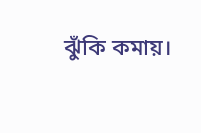ঝুঁকি কমায়।